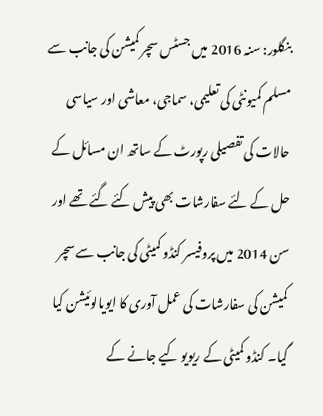بنگلور: سنہ 2016 میں جسٹس سچر کمیشن کی جانب سے مسلم کمیونٹی کی تعلیمی، سماجی، معاشی اور سیاسی حالات کی تفصیلی رپورٹ کے ساتھ ان مسائل کے حل کے لئے سفارشات بھی پیش کئے گئے تھے اور سن 2014 میں پروفیسر کنڈو کمیٹی کی جانب سے سچر کمیشن کی سفارشات کی عمل آوری کا ایویالوئیشن کیا گیا۔ کنڈو کمیٹی کے ریویو کیے جانے کے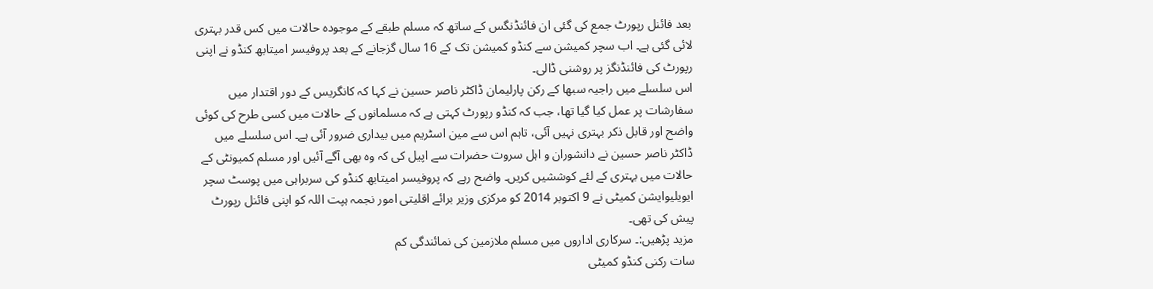بعد فائنل رپورٹ جمع کی گئی ان فائنڈنگس کے ساتھ کہ مسلم طبقے کے موجودہ حالات میں کس قدر بہتری لائی گئی ہے۔ اب سچر کمیشن سے کنڈو کمیشن تک کے 16 سال گزجانے کے بعد پروفیسر امیتابھ کنڈو نے اپنی رپورٹ کی فائنڈنگز پر روشنی ڈالی۔
اس سلسلے میں راجیہ سبھا کے رکن پارلیمان ڈاکٹر ناصر حسین نے کہا کہ کانگریس کے دور اقتدار میں سفارشات پر عمل کیا گیا تھا، جب کہ کنڈو رپورٹ کہتی ہے کہ مسلمانوں کے حالات میں کسی طرح کی کوئی واضح اور قابل ذکر بہتری نہیں آئی، تاہم اس سے مین اسٹریم میں بیداری ضرور آئی ہے۔ اس سلسلے میں ڈاکٹر ناصر حسین نے دانشوران و اہل سروت حضرات سے اپیل کی کہ وہ بھی آگے آئیں اور مسلم کمیونٹی کے حالات میں بہتری کے لئے کوششیں کریں۔ واضح رہے کہ پروفیسر امیتابھ کنڈو کی سربراہی میں پوسٹ سچر ایویلیوایشن کمیٹی نے 9 اکتوبر 2014 کو مرکزی وزیر برائے اقلیتی امور نجمہ ہپت اللہ کو اپنی فائنل رپورٹ پیش کی تھی۔
مزید پڑھیں:۔ سرکاری اداروں میں مسلم ملازمین کی نمائندگی کم
سات رکنی کنڈو کمیٹی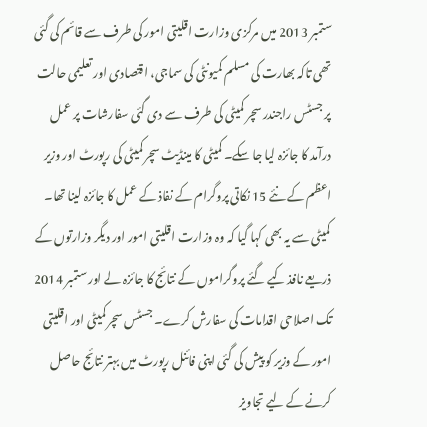ستمبر 2013 میں مرکزی وزارت اقلیتی امور کی طرف سے قائم کی گئی تھی تاکہ بھارت کی مسلم کمیونٹی کی سماجی، اقتصادی اور تعلیمی حالت پر جسٹس راجندر سچر کمیٹی کی طرف سے دی گئی سفارشات پر عمل درآمد کا جائزہ لیا جا سکے۔ کمیٹی کا مینڈیٹ سچر کمیٹی کی رپورٹ اور وزیر اعظم کے نئے 15 نکاتی پروگرام کے نفاذ کے عمل کا جائزہ لینا تھا۔ کمیٹی سے یہ بھی کہا گیا کہ وہ وزارت اقلیتی امور اور دیگر وزارتوں کے ذریعے نافذ کیے گئے پروگراموں کے نتائج کا جائزہ لے اور ستمبر 2014 تک اصلاحی اقدامات کی سفارش کرے۔ جسٹس سچر کمیٹی اور اقلیتی امور کے وزیر کو پیش کی گئی اپنی فائنل رپورٹ میں بہتر نتائج حاصل کرنے کے لیے تجاویز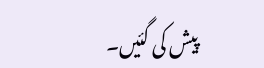پیش کی گئیں۔